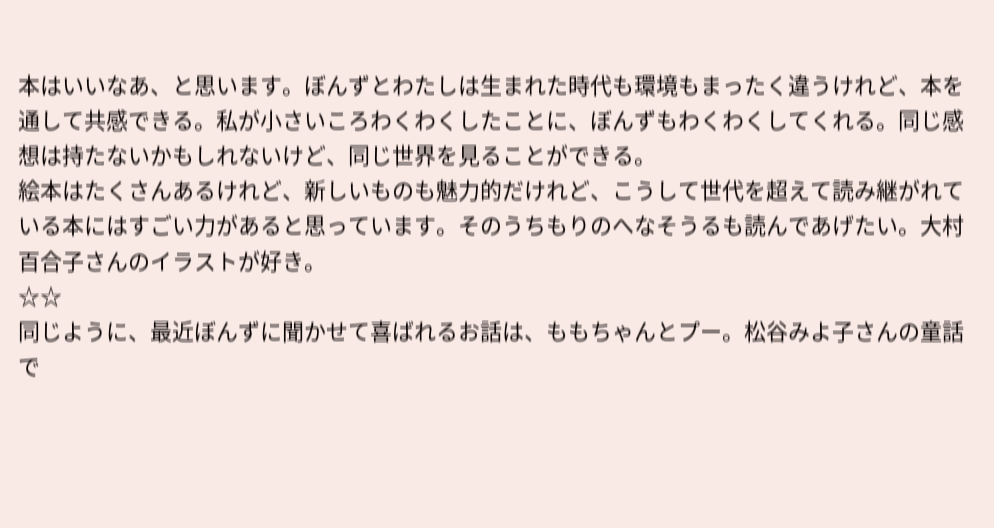本はいいなあ、と思います。ぼんずとわたしは生まれた時代も環境もまったく違うけれど、本を通して共感できる。私が小さいころわくわくしたことに、ぼんずもわくわくしてくれる。同じ感想は持たないかもしれないけど、同じ世界を見ることができる。
絵本はたくさんあるけれど、新しいものも魅力的だけれど、こうして世代を超えて読み継がれている本にはすごい力があると思っています。そのうちもりのへなそうるも読んであげたい。大村百合子さんのイラストが好き。
☆☆
同じように、最近ぼんずに聞かせて喜ばれるお話は、ももちゃんとプー。松谷みよ子さんの童話で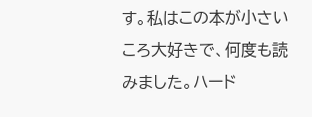す。私はこの本が小さいころ大好きで、何度も読みました。ハード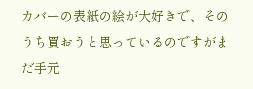カバーの表紙の絵が大好きで、そのうち買おうと思っているのですがまだ手元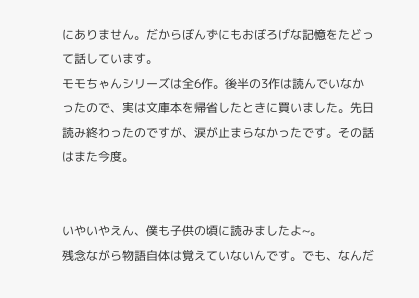にありません。だからぼんずにもおぼろげな記憶をたどって話しています。
モモちゃんシリーズは全6作。後半の3作は読んでいなかったので、実は文庫本を帰省したときに買いました。先日読み終わったのですが、涙が止まらなかったです。その話はまた今度。


いやいやえん、僕も子供の頃に読みましたよ~。
残念ながら物語自体は覚えていないんです。でも、なんだ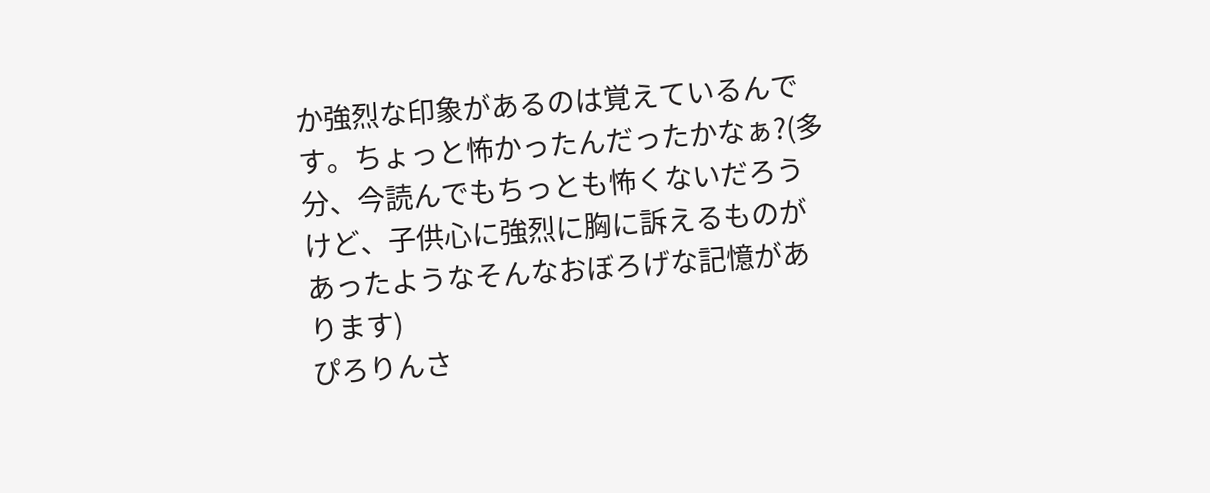か強烈な印象があるのは覚えているんです。ちょっと怖かったんだったかなぁ?(多分、今読んでもちっとも怖くないだろうけど、子供心に強烈に胸に訴えるものがあったようなそんなおぼろげな記憶があります)
ぴろりんさ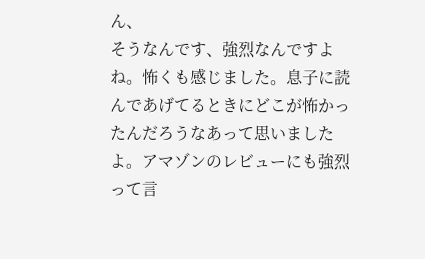ん、
そうなんです、強烈なんですよね。怖くも感じました。息子に読んであげてるときにどこが怖かったんだろうなあって思いましたよ。アマゾンのレビューにも強烈って言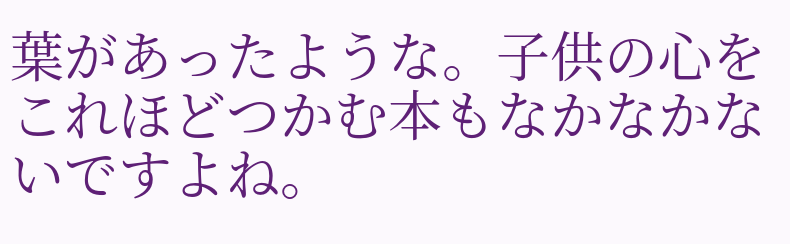葉があったような。子供の心をこれほどつかむ本もなかなかないですよね。